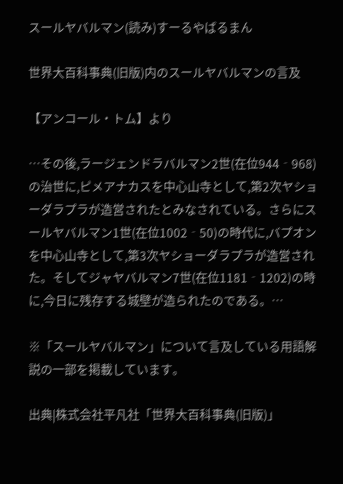スールヤバルマン(読み)すーるやばるまん

世界大百科事典(旧版)内のスールヤバルマンの言及

【アンコール・トム】より

…その後,ラージェンドラバルマン2世(在位944‐968)の治世に,ピメアナカスを中心山寺として,第2次ヤショーダラプラが造営されたとみなされている。さらにスールヤバルマン1世(在位1002‐50)の時代に,バプオンを中心山寺として,第3次ヤショーダラプラが造営された。そしてジャヤバルマン7世(在位1181‐1202)の時に,今日に残存する城壁が造られたのである。…

※「スールヤバルマン」について言及している用語解説の一部を掲載しています。

出典|株式会社平凡社「世界大百科事典(旧版)」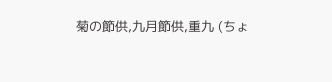菊の節供,九月節供,重九 (ちょ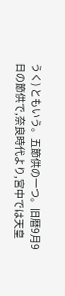うく) ともいう。五節供の一つ。旧暦9月9日の節供で,奈良時代より,宮中では天皇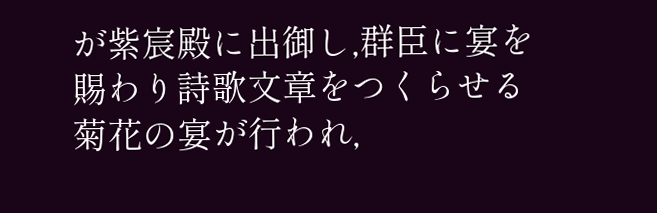が紫宸殿に出御し,群臣に宴を賜わり詩歌文章をつくらせる菊花の宴が行われ,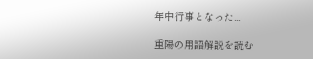年中行事となった...

重陽の用語解説を読む